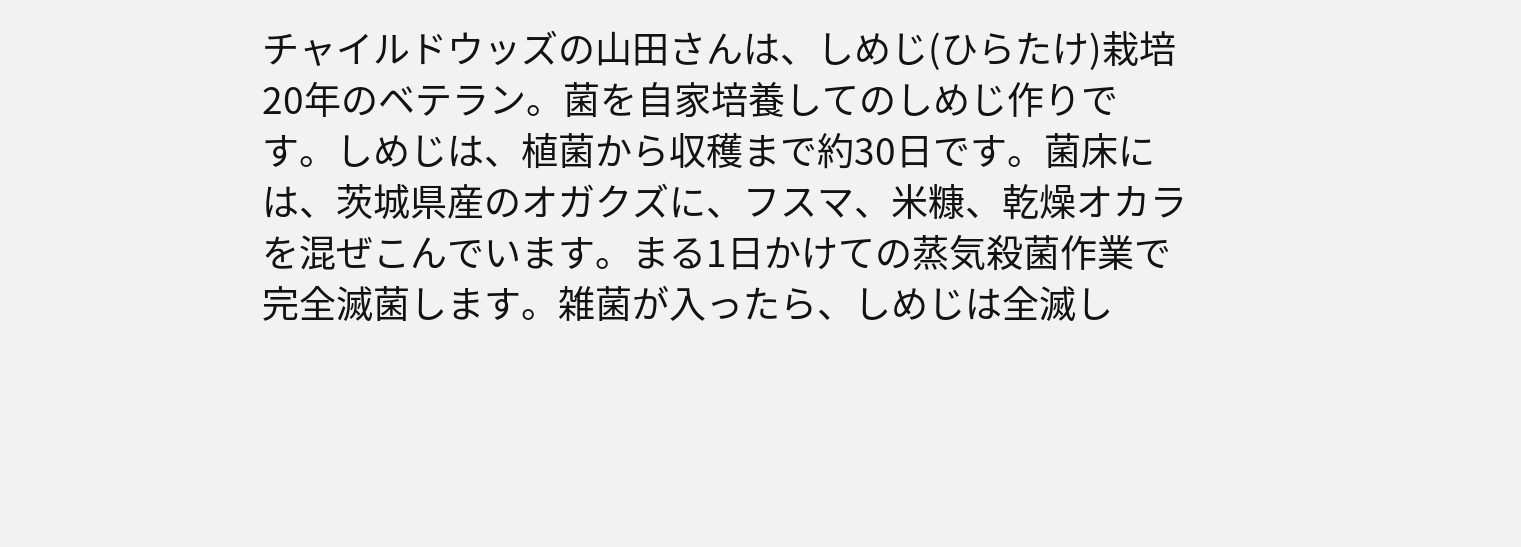チャイルドウッズの山田さんは、しめじ(ひらたけ)栽培20年のベテラン。菌を自家培養してのしめじ作りです。しめじは、植菌から収穫まで約30日です。菌床には、茨城県産のオガクズに、フスマ、米糠、乾燥オカラを混ぜこんでいます。まる1日かけての蒸気殺菌作業で完全滅菌します。雑菌が入ったら、しめじは全滅し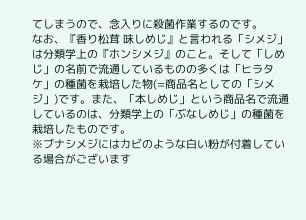てしまうので、念入りに殺菌作業するのです。
なお、『香り松茸 味しめじ』と言われる「シメジ」は分類学上の『ホンシメジ』のこと。そして「しめじ」の名前で流通しているものの多くは「ヒラタケ」の種菌を栽培した物(=商品名としての「シメジ」)です。また、「本しめじ」という商品名で流通しているのは、分類学上の「ぶなしめじ」の種菌を栽培したものです。
※ブナシメジにはカビのような白い粉が付着している場合がございます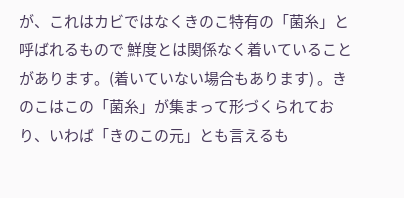が、これはカビではなくきのこ特有の「菌糸」と呼ばれるもので 鮮度とは関係なく着いていることがあります。(着いていない場合もあります) 。きのこはこの「菌糸」が集まって形づくられており、いわば「きのこの元」とも言えるも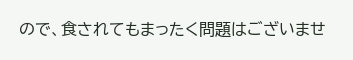ので、食されてもまったく問題はございませ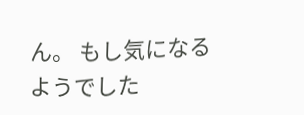ん。 もし気になるようでした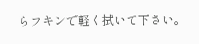らフキンで軽く拭いて下さい。